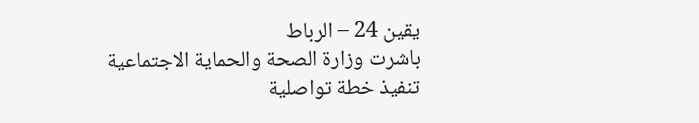يقين 24 – الرباط
باشرت وزارة الصحة والحماية الاجتماعية تنفيذ خطة تواصلية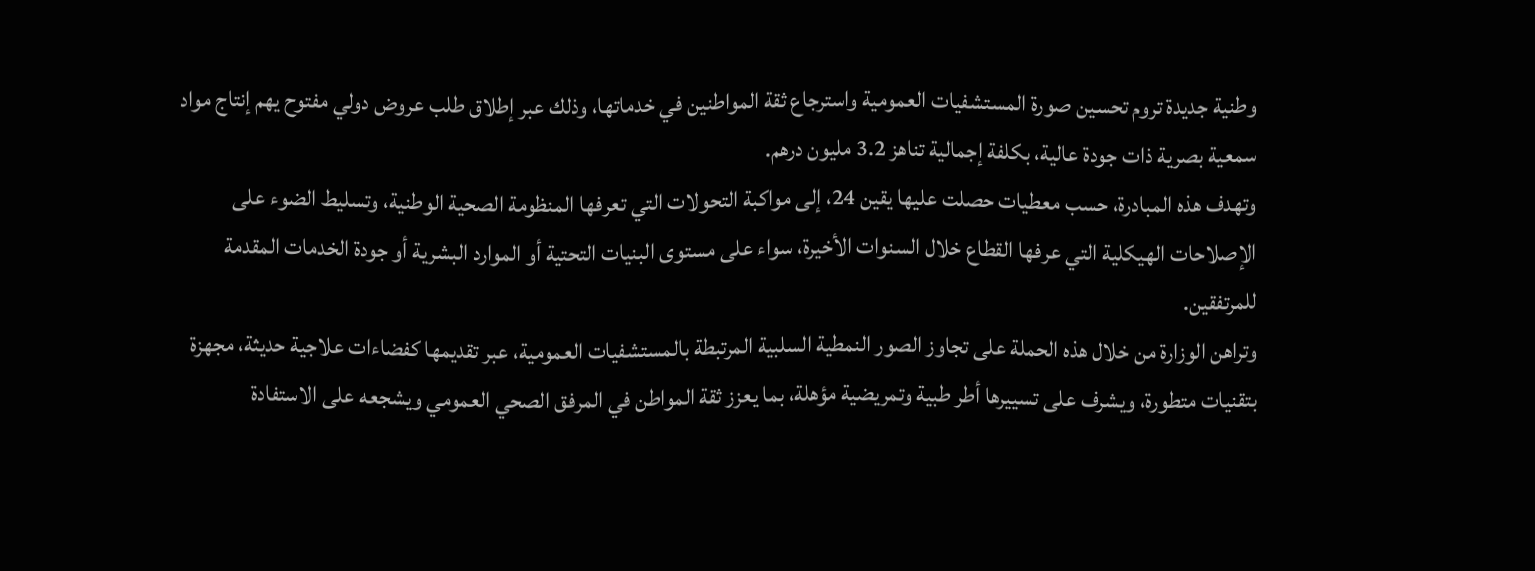وطنية جديدة تروم تحسين صورة المستشفيات العمومية واسترجاع ثقة المواطنين في خدماتها، وذلك عبر إطلاق طلب عروض دولي مفتوح يهم إنتاج مواد سمعية بصرية ذات جودة عالية، بكلفة إجمالية تناهز 3.2 مليون درهم.
وتهدف هذه المبادرة، حسب معطيات حصلت عليها يقين 24، إلى مواكبة التحولات التي تعرفها المنظومة الصحية الوطنية، وتسليط الضوء على الإصلاحات الهيكلية التي عرفها القطاع خلال السنوات الأخيرة، سواء على مستوى البنيات التحتية أو الموارد البشرية أو جودة الخدمات المقدمة للمرتفقين.
وتراهن الوزارة من خلال هذه الحملة على تجاوز الصور النمطية السلبية المرتبطة بالمستشفيات العمومية، عبر تقديمها كفضاءات علاجية حديثة، مجهزة بتقنيات متطورة، ويشرف على تسييرها أطر طبية وتمريضية مؤهلة، بما يعزز ثقة المواطن في المرفق الصحي العمومي ويشجعه على الاستفادة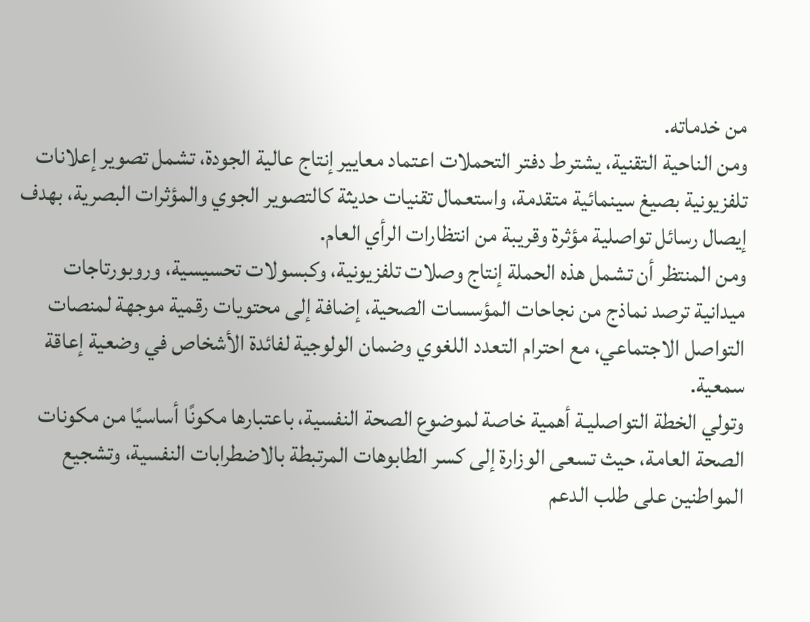من خدماته.
ومن الناحية التقنية، يشترط دفتر التحملات اعتماد معايير إنتاج عالية الجودة، تشمل تصوير إعلانات تلفزيونية بصيغ سينمائية متقدمة، واستعمال تقنيات حديثة كالتصوير الجوي والمؤثرات البصرية، بهدف إيصال رسائل تواصلية مؤثرة وقريبة من انتظارات الرأي العام.
ومن المنتظر أن تشمل هذه الحملة إنتاج وصلات تلفزيونية، وكبسولات تحسيسية، وروبورتاجات ميدانية ترصد نماذج من نجاحات المؤسسات الصحية، إضافة إلى محتويات رقمية موجهة لمنصات التواصل الاجتماعي، مع احترام التعدد اللغوي وضمان الولوجية لفائدة الأشخاص في وضعية إعاقة سمعية.
وتولي الخطة التواصليـة أهمية خاصة لموضوع الصحة النفسية، باعتبارها مكونًا أساسيًا من مكونات الصحة العامة، حيث تسعى الوزارة إلى كسر الطابوهات المرتبطة بالاضطرابات النفسية، وتشجيع المواطنين على طلب الدعم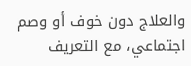والعلاج دون خوف أو وصم اجتماعي، مع التعريف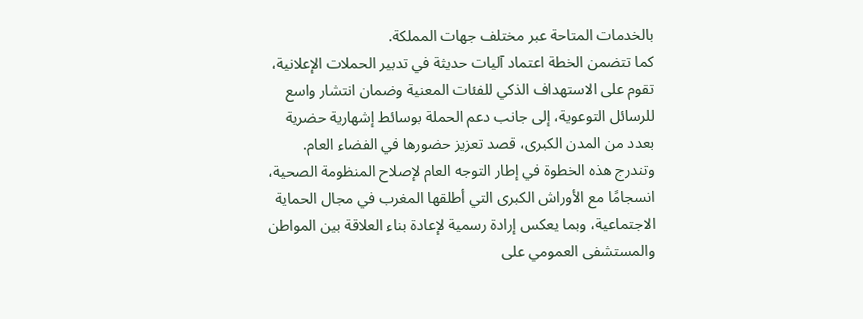بالخدمات المتاحة عبر مختلف جهات المملكة.
كما تتضمن الخطة اعتماد آليات حديثة في تدبير الحملات الإعلانية، تقوم على الاستهداف الذكي للفئات المعنية وضمان انتشار واسع للرسائل التوعوية، إلى جانب دعم الحملة بوسائط إشهارية حضرية بعدد من المدن الكبرى، قصد تعزيز حضورها في الفضاء العام.
وتندرج هذه الخطوة في إطار التوجه العام لإصلاح المنظومة الصحية، انسجامًا مع الأوراش الكبرى التي أطلقها المغرب في مجال الحماية الاجتماعية، وبما يعكس إرادة رسمية لإعادة بناء العلاقة بين المواطن والمستشفى العمومي على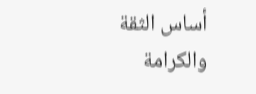أساس الثقة والكرامة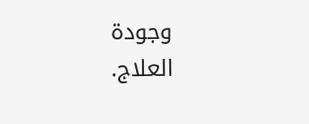وجودة العلاج.